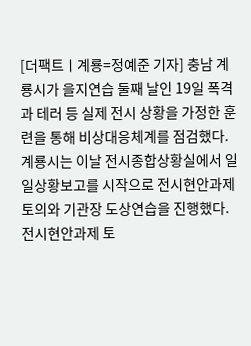[더팩트ㅣ계룡=정예준 기자] 충남 계룡시가 을지연습 둘째 날인 19일 폭격과 테러 등 실제 전시 상황을 가정한 훈련을 통해 비상대응체계를 점검했다.
계룡시는 이날 전시종합상황실에서 일일상황보고를 시작으로 전시현안과제 토의와 기관장 도상연습을 진행했다.
전시현안과제 토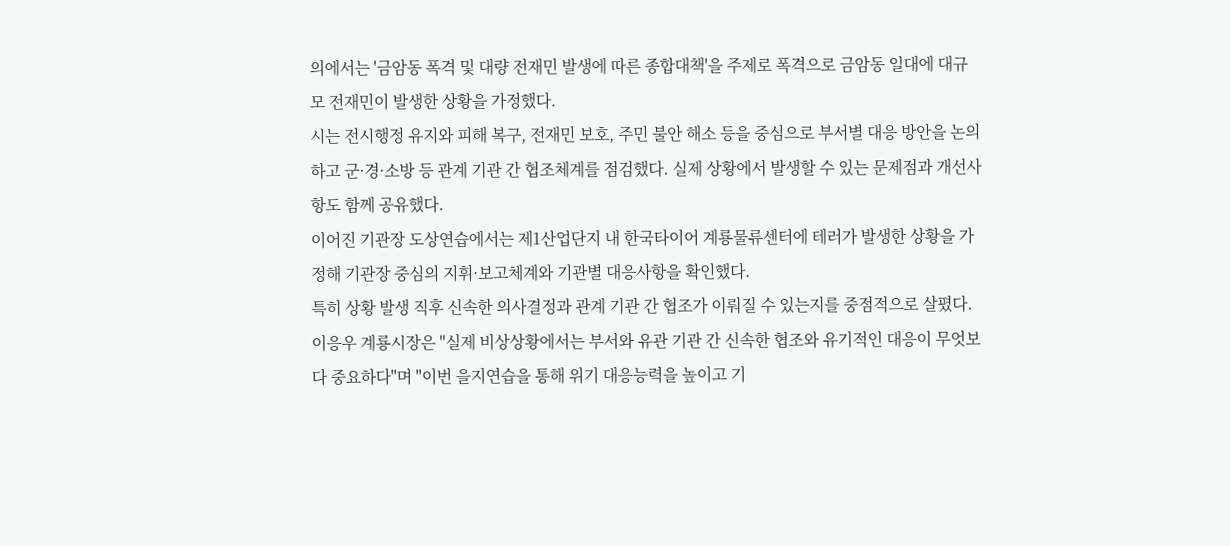의에서는 '금암동 폭격 및 대량 전재민 발생에 따른 종합대책'을 주제로 폭격으로 금암동 일대에 대규모 전재민이 발생한 상황을 가정했다.
시는 전시행정 유지와 피해 복구, 전재민 보호, 주민 불안 해소 등을 중심으로 부서별 대응 방안을 논의하고 군·경·소방 등 관계 기관 간 협조체계를 점검했다. 실제 상황에서 발생할 수 있는 문제점과 개선사항도 함께 공유했다.
이어진 기관장 도상연습에서는 제1산업단지 내 한국타이어 계룡물류센터에 테러가 발생한 상황을 가정해 기관장 중심의 지휘·보고체계와 기관별 대응사항을 확인했다.
특히 상황 발생 직후 신속한 의사결정과 관계 기관 간 협조가 이뤄질 수 있는지를 중점적으로 살폈다.
이응우 계룡시장은 "실제 비상상황에서는 부서와 유관 기관 간 신속한 협조와 유기적인 대응이 무엇보다 중요하다"며 "이번 을지연습을 통해 위기 대응능력을 높이고 기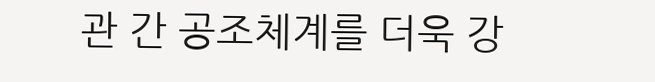관 간 공조체계를 더욱 강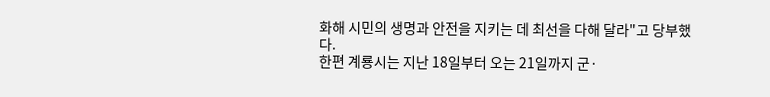화해 시민의 생명과 안전을 지키는 데 최선을 다해 달라"고 당부했다.
한편 계룡시는 지난 18일부터 오는 21일까지 군·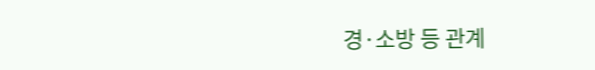경·소방 등 관계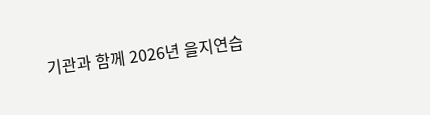기관과 함께 2026년 을지연습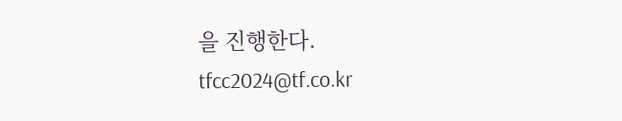을 진행한다.
tfcc2024@tf.co.kr